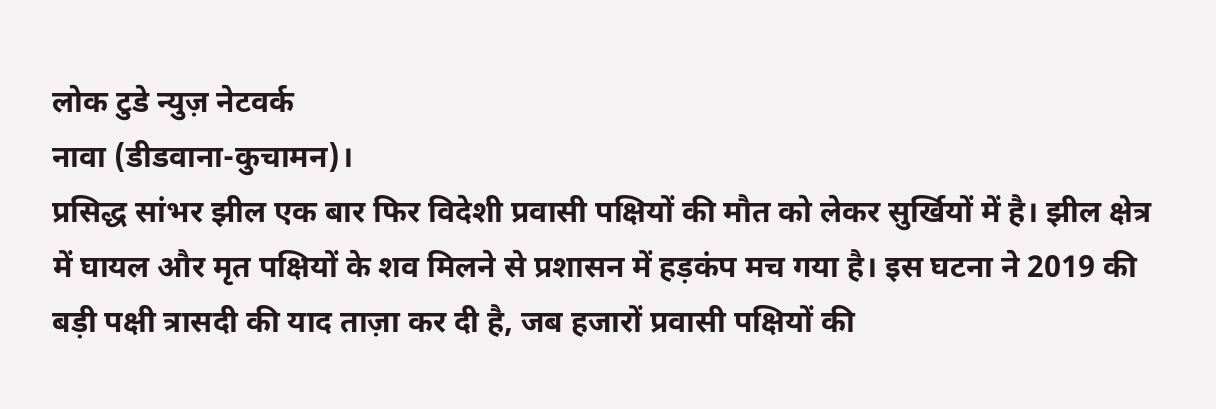लोक टुडे न्युज़ नेटवर्क
नावा (डीडवाना-कुचामन)।
प्रसिद्ध सांभर झील एक बार फिर विदेशी प्रवासी पक्षियों की मौत को लेकर सुर्खियों में है। झील क्षेत्र में घायल और मृत पक्षियों के शव मिलने से प्रशासन में हड़कंप मच गया है। इस घटना ने 2019 की बड़ी पक्षी त्रासदी की याद ताज़ा कर दी है, जब हजारों प्रवासी पक्षियों की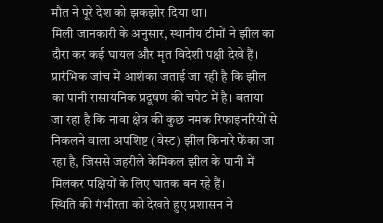मौत ने पूरे देश को झकझोर दिया था।
मिली जानकारी के अनुसार, स्थानीय टीमों ने झील का दौरा कर कई घायल और मृत विदेशी पक्षी देखे हैं। प्रारंभिक जांच में आशंका जताई जा रही है कि झील का पानी रासायनिक प्रदूषण की चपेट में है। बताया जा रहा है कि नावा क्षेत्र की कुछ नमक रिफाइनरियों से निकलने वाला अपशिष्ट (वेस्ट) झील किनारे फेंका जा रहा है, जिससे जहरीले केमिकल झील के पानी में मिलकर पक्षियों के लिए घातक बन रहे हैं।
स्थिति की गंभीरता को देखते हुए प्रशासन ने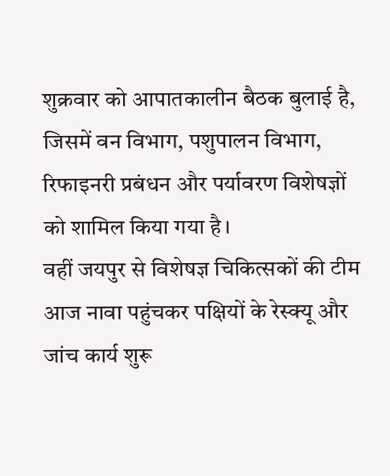शुक्रवार को आपातकालीन बैठक बुलाई है, जिसमें वन विभाग, पशुपालन विभाग, रिफाइनरी प्रबंधन और पर्यावरण विशेषज्ञों को शामिल किया गया है।
वहीं जयपुर से विशेषज्ञ चिकित्सकों की टीम आज नावा पहुंचकर पक्षियों के रेस्क्यू और जांच कार्य शुरू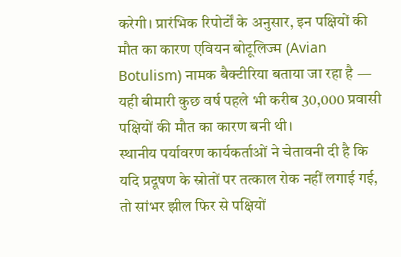करेगी। प्रारंभिक रिपोर्टों के अनुसार, इन पक्षियों की मौत का कारण एवियन बोटूलिज्म (Avian Botulism) नामक बैक्टीरिया बताया जा रहा है — यही बीमारी कुछ वर्ष पहले भी करीब 30,000 प्रवासी पक्षियों की मौत का कारण बनी थी।
स्थानीय पर्यावरण कार्यकर्ताओं ने चेतावनी दी है कि यदि प्रदूषण के स्रोतों पर तत्काल रोक नहीं लगाई गई, तो सांभर झील फिर से पक्षियों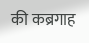की कब्रगाह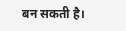बन सकती है।